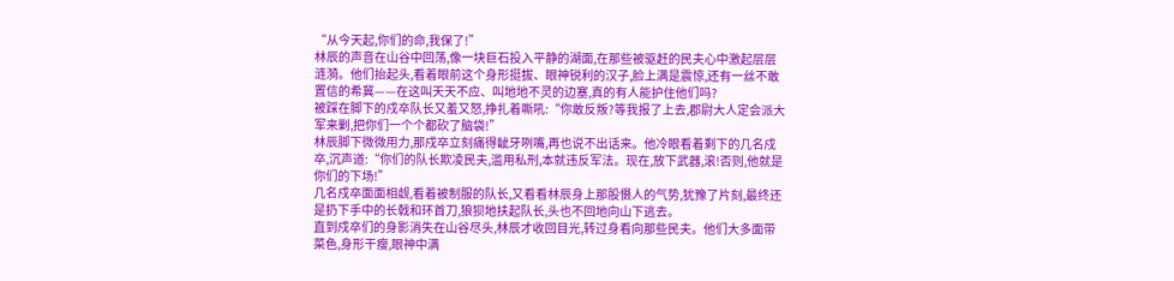“从今天起,你们的命,我保了!”
林辰的声音在山谷中回荡,像一块巨石投入平静的湖面,在那些被驱赶的民夫心中激起层层涟漪。他们抬起头,看着眼前这个身形挺拔、眼神锐利的汉子,脸上满是震惊,还有一丝不敢置信的希冀——在这叫天天不应、叫地地不灵的边塞,真的有人能护住他们吗?
被踩在脚下的戍卒队长又羞又怒,挣扎着嘶吼:“你敢反叛?等我报了上去,郡尉大人定会派大军来剿,把你们一个个都砍了脑袋!”
林辰脚下微微用力,那戍卒立刻痛得龇牙咧嘴,再也说不出话来。他冷眼看着剩下的几名戍卒,沉声道:“你们的队长欺凌民夫,滥用私刑,本就违反军法。现在,放下武器,滚!否则,他就是你们的下场!”
几名戍卒面面相觑,看着被制服的队长,又看看林辰身上那股慑人的气势,犹豫了片刻,最终还是扔下手中的长戟和环首刀,狼狈地扶起队长,头也不回地向山下逃去。
直到戍卒们的身影消失在山谷尽头,林辰才收回目光,转过身看向那些民夫。他们大多面带菜色,身形干瘦,眼神中满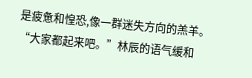是疲惫和惶恐,像一群迷失方向的羔羊。
“大家都起来吧。”林辰的语气缓和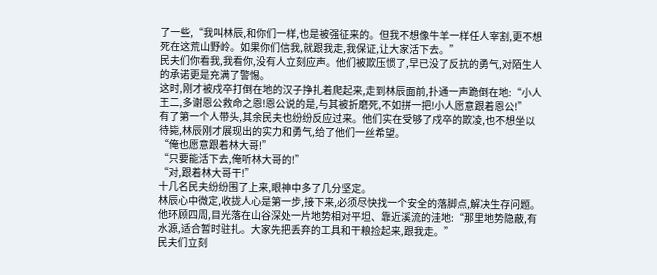了一些,“我叫林辰,和你们一样,也是被强征来的。但我不想像牛羊一样任人宰割,更不想死在这荒山野岭。如果你们信我,就跟我走,我保证,让大家活下去。”
民夫们你看我,我看你,没有人立刻应声。他们被欺压惯了,早已没了反抗的勇气,对陌生人的承诺更是充满了警惕。
这时,刚才被戍卒打倒在地的汉子挣扎着爬起来,走到林辰面前,扑通一声跪倒在地:“小人王二,多谢恩公救命之恩!恩公说的是,与其被折磨死,不如拼一把!小人愿意跟着恩公!”
有了第一个人带头,其余民夫也纷纷反应过来。他们实在受够了戍卒的欺凌,也不想坐以待毙,林辰刚才展现出的实力和勇气,给了他们一丝希望。
“俺也愿意跟着林大哥!”
“只要能活下去,俺听林大哥的!”
“对,跟着林大哥干!”
十几名民夫纷纷围了上来,眼神中多了几分坚定。
林辰心中微定,收拢人心是第一步,接下来,必须尽快找一个安全的落脚点,解决生存问题。他环顾四周,目光落在山谷深处一片地势相对平坦、靠近溪流的洼地:“那里地势隐蔽,有水源,适合暂时驻扎。大家先把丢弃的工具和干粮捡起来,跟我走。”
民夫们立刻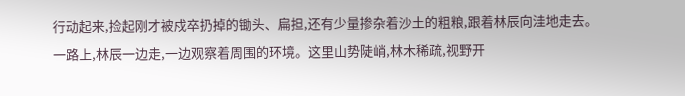行动起来,捡起刚才被戍卒扔掉的锄头、扁担,还有少量掺杂着沙土的粗粮,跟着林辰向洼地走去。
一路上,林辰一边走,一边观察着周围的环境。这里山势陡峭,林木稀疏,视野开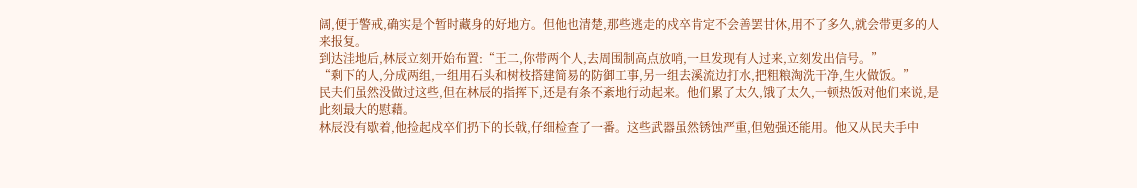阔,便于警戒,确实是个暂时藏身的好地方。但他也清楚,那些逃走的戍卒肯定不会善罢甘休,用不了多久,就会带更多的人来报复。
到达洼地后,林辰立刻开始布置:“王二,你带两个人,去周围制高点放哨,一旦发现有人过来,立刻发出信号。”
“剩下的人,分成两组,一组用石头和树枝搭建简易的防御工事,另一组去溪流边打水,把粗粮淘洗干净,生火做饭。”
民夫们虽然没做过这些,但在林辰的指挥下,还是有条不紊地行动起来。他们累了太久,饿了太久,一顿热饭对他们来说,是此刻最大的慰藉。
林辰没有歇着,他捡起戍卒们扔下的长戟,仔细检查了一番。这些武器虽然锈蚀严重,但勉强还能用。他又从民夫手中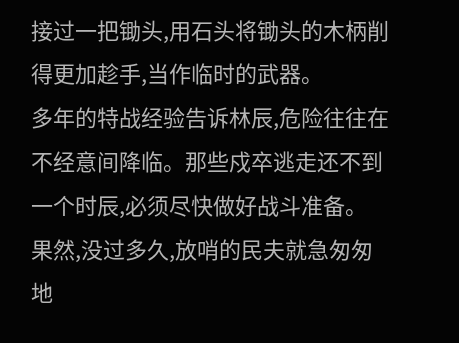接过一把锄头,用石头将锄头的木柄削得更加趁手,当作临时的武器。
多年的特战经验告诉林辰,危险往往在不经意间降临。那些戍卒逃走还不到一个时辰,必须尽快做好战斗准备。
果然,没过多久,放哨的民夫就急匆匆地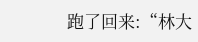跑了回来:“林大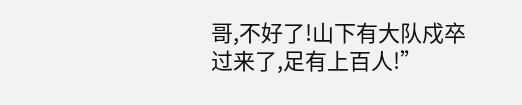哥,不好了!山下有大队戍卒过来了,足有上百人!”